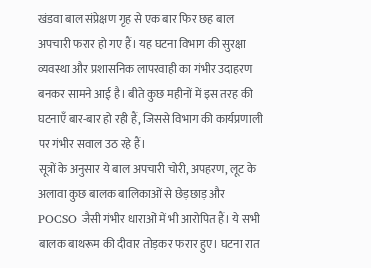खंडवा बाल संप्रेक्षण गृह से एक बार फिर छह बाल अपचारी फरार हो गए हैं। यह घटना विभाग की सुरक्षा व्यवस्था और प्रशासनिक लापरवाही का गंभीर उदाहरण बनकर सामने आई है। बीते कुछ महीनों में इस तरह की घटनाएँ बार-बार हो रही हैं, जिससे विभाग की कार्यप्रणाली पर गंभीर सवाल उठ रहे हैं।
सूत्रों के अनुसार ये बाल अपचारी चोरी, अपहरण, लूट के अलावा कुछ बालक बालिकाओं से छेड़छाड़ और POCSO जैसी गंभीर धाराओं में भी आरोपित हैं। ये सभी बालक बाथरूम की दीवार तोड़कर फरार हुए। घटना रात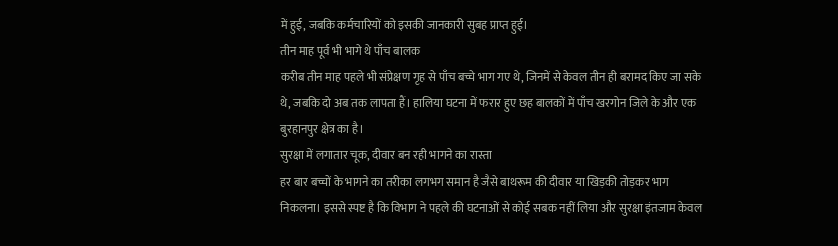में हुई, जबकि कर्मचारियों को इसकी जानकारी सुबह प्राप्त हुई।
तीन माह पूर्व भी भागे थे पाँच बालक
करीब तीन माह पहले भी संप्रेक्षण गृह से पाँच बच्चे भाग गए थे, जिनमें से केवल तीन ही बरामद किए जा सके थे, जबकि दो अब तक लापता हैं। हालिया घटना में फरार हुए छह बालकों में पाँच खरगोन जिले के और एक बुरहानपुर क्षेत्र का है।
सुरक्षा में लगातार चूक, दीवार बन रही भागने का रास्ता
हर बार बच्चों के भागने का तरीका लगभग समान है जैसे बाथरूम की दीवार या खिड़की तोड़कर भाग निकलना। इससे स्पष्ट है कि विभाग ने पहले की घटनाओं से कोई सबक नहीं लिया और सुरक्षा इंतजाम केवल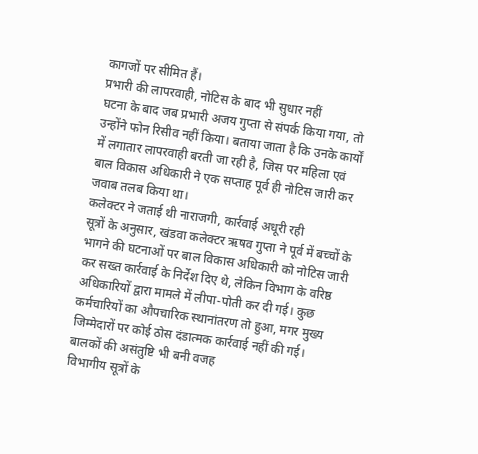कागजों पर सीमित हैं।
प्रभारी की लापरवाही, नोटिस के बाद भी सुधार नहीं
घटना के बाद जब प्रभारी अजय गुप्ता से संपर्क किया गया, तो उन्होंने फोन रिसीव नहीं किया। बताया जाता है कि उनके कार्यों में लगातार लापरवाही बरती जा रही है, जिस पर महिला एवं बाल विकास अधिकारी ने एक सप्ताह पूर्व ही नोटिस जारी कर जवाब तलब किया था।
कलेक्टर ने जताई थी नाराजगी, कार्रवाई अधूरी रही
सूत्रों के अनुसार, खंडवा कलेक्टर ऋषव गुप्ता ने पूर्व में बच्चों के भागने की घटनाओं पर बाल विकास अधिकारी को नोटिस जारी कर सख्त कार्रवाई के निर्देश दिए थे, लेकिन विभाग के वरिष्ठ अधिकारियों द्वारा मामले में लीपा-पोती कर दी गई। कुछ कर्मचारियों का औपचारिक स्थानांतरण तो हुआ, मगर मुख्य जिम्मेदारों पर कोई ठोस दंडात्मक कार्रवाई नहीं की गई।
बालकों की असंतुष्टि भी बनी वजह
विभागीय सूत्रों के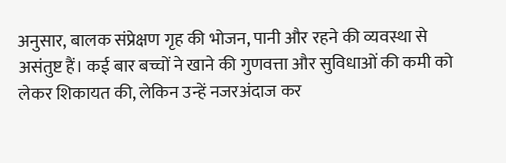अनुसार, बालक संप्रेक्षण गृह की भोजन, पानी और रहने की व्यवस्था से असंतुष्ट हैं। कई बार बच्चों ने खाने की गुणवत्ता और सुविधाओं की कमी को लेकर शिकायत की, लेकिन उन्हें नजरअंदाज कर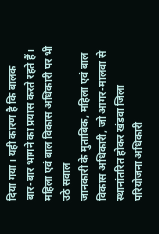दिया गया। यही कारण है कि बालक बार-बार भागने का प्रयास करते रहते हैं।
महिला एवं बाल विकास अधिकारी पर भी उठे सवाल
जानकारी के मुताबिक, महिला एवं बाल विकास अधिकारी, जो आगर-मालवा से स्थानांतरित होकर खंडवा जिला परियोजना अधिकारी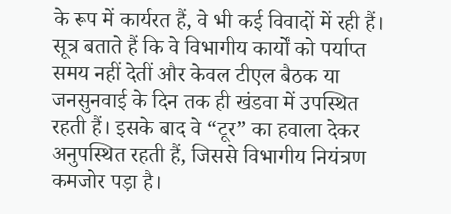के रूप में कार्यरत हैं, वे भी कई विवादों में रही हैं। सूत्र बताते हैं कि वे विभागीय कार्यों को पर्याप्त समय नहीं देतीं और केवल टीएल बैठक या जनसुनवाई के दिन तक ही खंडवा में उपस्थित रहती हैं। इसके बाद वे “टूर” का हवाला देकर अनुपस्थित रहती हैं, जिससे विभागीय नियंत्रण कमजोर पड़ा है।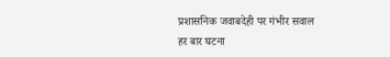प्रशासनिक जवाबदेही पर गंभीर सवाल
हर बार घटना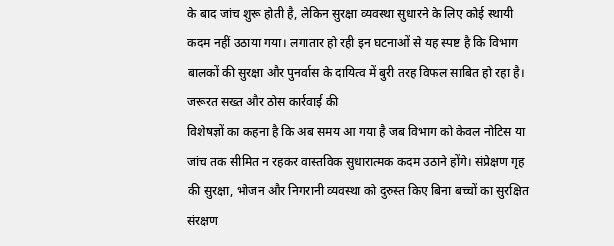के बाद जांच शुरू होती है, लेकिन सुरक्षा व्यवस्था सुधारने के लिए कोई स्थायी कदम नहीं उठाया गया। लगातार हो रही इन घटनाओं से यह स्पष्ट है कि विभाग बालकों की सुरक्षा और पुनर्वास के दायित्व में बुरी तरह विफल साबित हो रहा है।
जरूरत सख्त और ठोस कार्रवाई की
विशेषज्ञों का कहना है कि अब समय आ गया है जब विभाग को केवल नोटिस या जांच तक सीमित न रहकर वास्तविक सुधारात्मक कदम उठाने होंगे। संप्रेक्षण गृह की सुरक्षा, भोजन और निगरानी व्यवस्था को दुरुस्त किए बिना बच्चों का सुरक्षित संरक्षण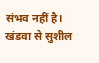संभव नहीं है।
खंडवा से सुशील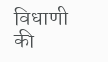विधाणी की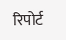रिपोर्ट